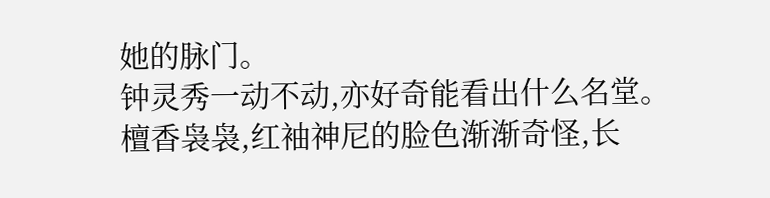她的脉门。
钟灵秀一动不动,亦好奇能看出什么名堂。檀香袅袅,红袖神尼的脸色渐渐奇怪,长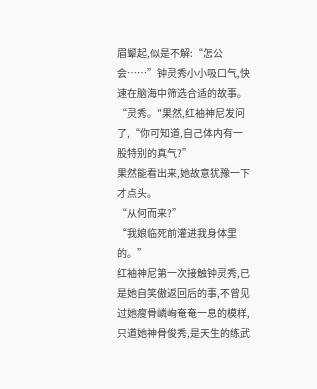眉颦起,似是不解:“怎公会……”钟灵秀小小吸口气,快速在脑海中筛选合适的故事。“灵秀。"果然,红袖神尼发问了,“你可知道,自己体内有一股特别的真气?”
果然能看出来,她故意犹豫一下才点头。
“从何而来?”
“我娘临死前灌进我身体里的。”
红袖神尼第一次接触钟灵秀,已是她自笑傲返回后的事,不曾见过她瘦骨嶙峋奄奄一息的模样,只道她神骨俊秀,是天生的练武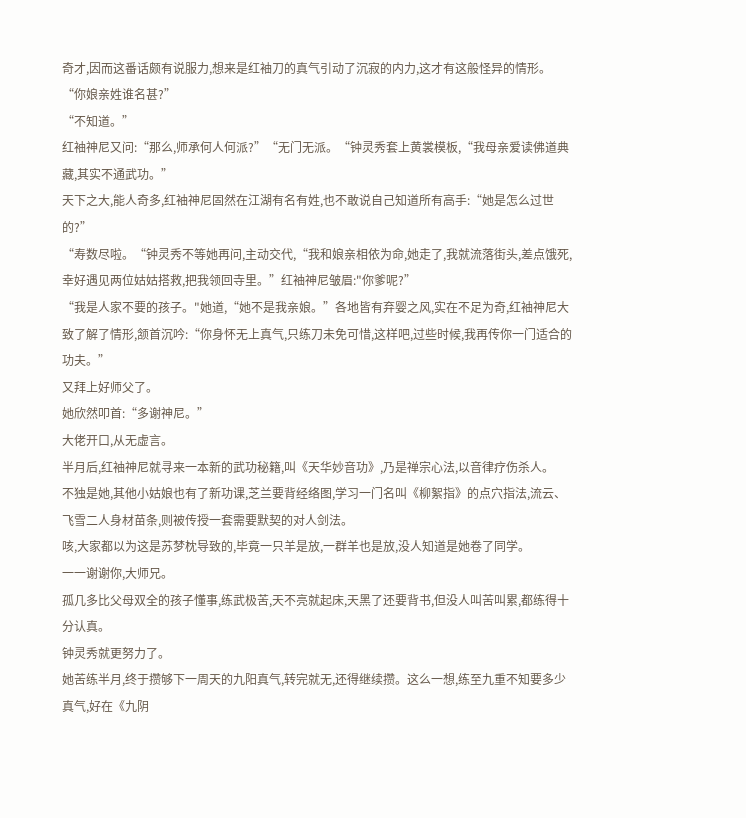奇才,因而这番话颇有说服力,想来是红袖刀的真气引动了沉寂的内力,这才有这般怪异的情形。“你娘亲姓谁名甚?”
“不知道。”
红袖神尼又问:“那么,师承何人何派?”“无门无派。“钟灵秀套上黄裳模板,“我母亲爱读佛道典藏,其实不通武功。”
天下之大,能人奇多,红袖神尼固然在江湖有名有姓,也不敢说自己知道所有高手:“她是怎么过世的?”
“寿数尽啦。“钟灵秀不等她再问,主动交代,“我和娘亲相依为命,她走了,我就流落街头,差点饿死,幸好遇见两位姑姑搭救,把我领回寺里。”红袖神尼皱眉:"你爹呢?”
“我是人家不要的孩子。"她道,“她不是我亲娘。”各地皆有弃婴之风,实在不足为奇,红袖神尼大致了解了情形,颔首沉吟:“你身怀无上真气,只练刀未免可惜,这样吧,过些时候,我再传你一门适合的功夫。”
又拜上好师父了。
她欣然叩首:“多谢神尼。”
大佬开口,从无虚言。
半月后,红袖神尼就寻来一本新的武功秘籍,叫《天华妙音功》,乃是禅宗心法,以音律疗伤杀人。
不独是她,其他小姑娘也有了新功课,芝兰要背经络图,学习一门名叫《柳絮指》的点穴指法,流云、飞雪二人身材苗条,则被传授一套需要默契的对人剑法。
咳,大家都以为这是苏梦枕导致的,毕竟一只羊是放,一群羊也是放,没人知道是她卷了同学。
一一谢谢你,大师兄。
孤几多比父母双全的孩子懂事,练武极苦,天不亮就起床,天黑了还要背书,但没人叫苦叫累,都练得十分认真。
钟灵秀就更努力了。
她苦练半月,终于攒够下一周天的九阳真气,转完就无,还得继续攒。这么一想,练至九重不知要多少真气,好在《九阴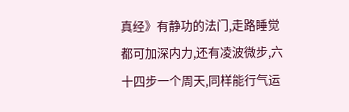真经》有静功的法门,走路睡觉都可加深内力,还有凌波微步,六十四步一个周天,同样能行气运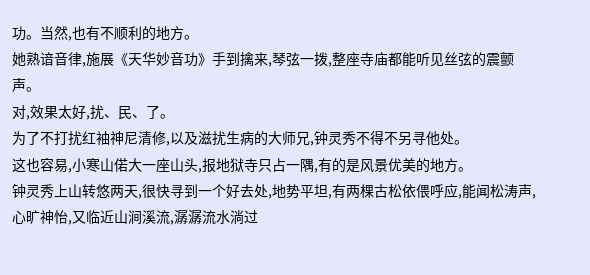功。当然,也有不顺利的地方。
她熟谙音律,施展《天华妙音功》手到擒来,琴弦一拨,整座寺庙都能听见丝弦的震颤声。
对,效果太好,扰、民、了。
为了不打扰红袖神尼清修,以及滋扰生病的大师兄,钟灵秀不得不另寻他处。
这也容易,小寒山偌大一座山头,报地狱寺只占一隅,有的是风景优美的地方。
钟灵秀上山转悠两天,很快寻到一个好去处,地势平坦,有两棵古松依偎呼应,能闻松涛声,心旷神怡,又临近山涧溪流,潺潺流水淌过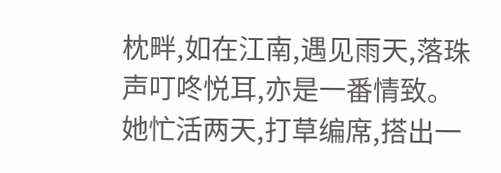枕畔,如在江南,遇见雨天,落珠声叮咚悦耳,亦是一番情致。她忙活两天,打草编席,搭出一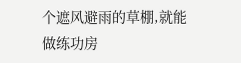个遮风避雨的草棚,就能做练功房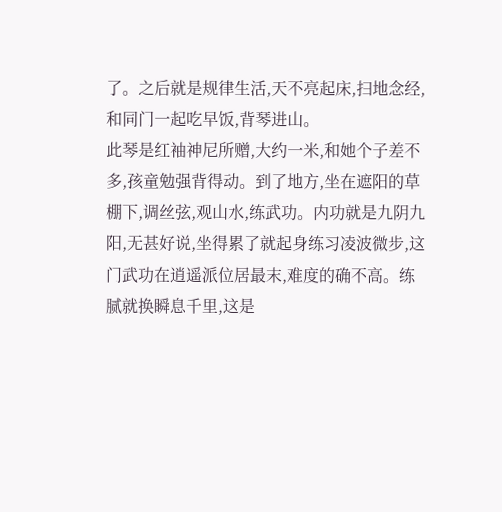了。之后就是规律生活,天不亮起床,扫地念经,和同门一起吃早饭,背琴进山。
此琴是红袖神尼所赠,大约一米,和她个子差不多,孩童勉强背得动。到了地方,坐在遮阳的草棚下,调丝弦,观山水,练武功。内功就是九阴九阳,无甚好说,坐得累了就起身练习凌波微步,这门武功在逍遥派位居最末,难度的确不高。练腻就换瞬息千里,这是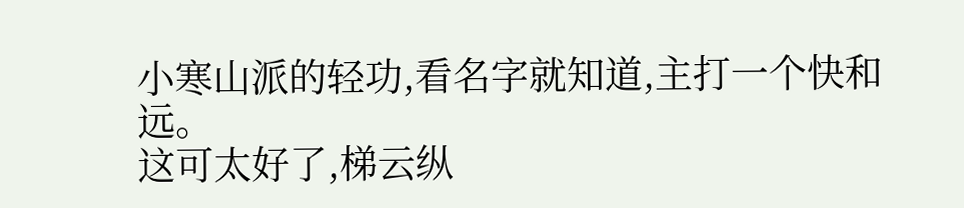小寒山派的轻功,看名字就知道,主打一个快和远。
这可太好了,梯云纵